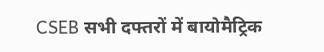CSEB सभी दफ्तरों में बायोमैट्रिक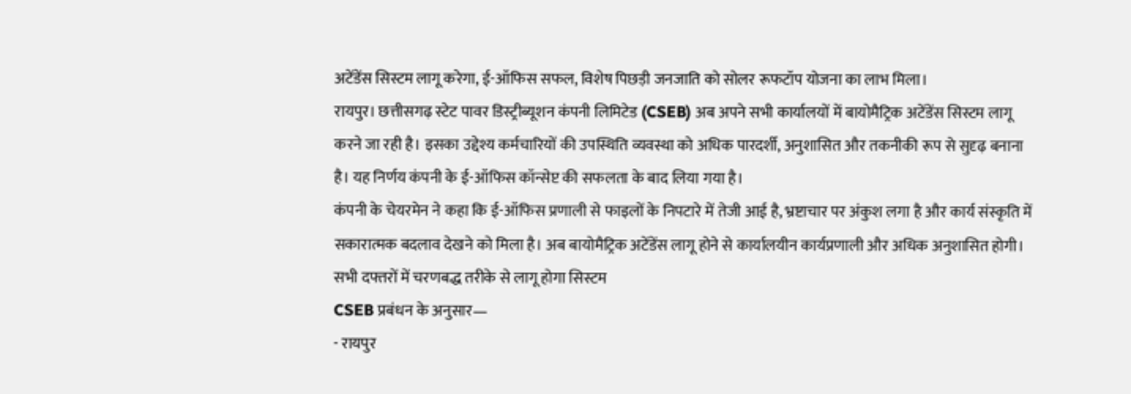अटेंडेंस सिस्टम लागू करेगा, ई-ऑफिस सफल, विशेष पिछड़ी जनजाति को सोलर रूफटॉप योजना का लाभ मिला।
रायपुर। छत्तीसगढ़ स्टेट पावर डिस्ट्रीब्यूशन कंपनी लिमिटेड (CSEB) अब अपने सभी कार्यालयों में बायोमैट्रिक अटेंडेंस सिस्टम लागू करने जा रही है। इसका उद्देश्य कर्मचारियों की उपस्थिति व्यवस्था को अधिक पारदर्शी, अनुशासित और तकनीकी रूप से सुदृढ़ बनाना है। यह निर्णय कंपनी के ई-ऑफिस कॉन्सेप्ट की सफलता के बाद लिया गया है।
कंपनी के चेयरमेन ने कहा कि ई-ऑफिस प्रणाली से फाइलों के निपटारे में तेजी आई है, भ्रष्टाचार पर अंकुश लगा है और कार्य संस्कृति में सकारात्मक बदलाव देखने को मिला है। अब बायोमैट्रिक अटेंडेंस लागू होने से कार्यालयीन कार्यप्रणाली और अधिक अनुशासित होगी।
सभी दफ्तरों में चरणबद्ध तरीके से लागू होगा सिस्टम
CSEB प्रबंधन के अनुसार—
- रायपुर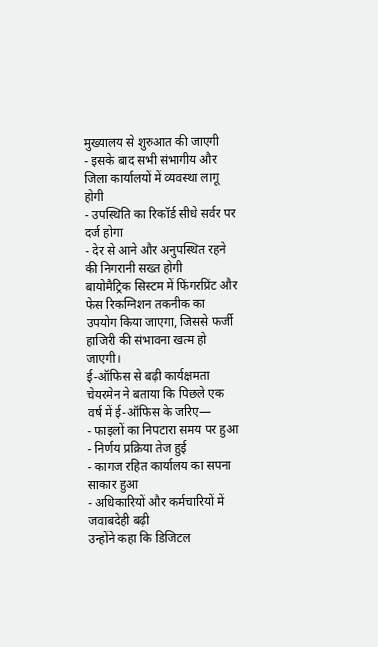मुख्यालय से शुरुआत की जाएगी
- इसके बाद सभी संभागीय और जिला कार्यालयों में व्यवस्था लागू होगी
- उपस्थिति का रिकॉर्ड सीधे सर्वर पर दर्ज होगा
- देर से आने और अनुपस्थित रहने की निगरानी सख्त होगी
बायोमैट्रिक सिस्टम में फिंगरप्रिंट और फेस रिकग्निशन तकनीक का उपयोग किया जाएगा, जिससे फर्जी हाजिरी की संभावना खत्म हो जाएगी।
ई-ऑफिस से बढ़ी कार्यक्षमता
चेयरमेन ने बताया कि पिछले एक वर्ष में ई-ऑफिस के जरिए—
- फाइलों का निपटारा समय पर हुआ
- निर्णय प्रक्रिया तेज हुई
- कागज रहित कार्यालय का सपना साकार हुआ
- अधिकारियों और कर्मचारियों में जवाबदेही बढ़ी
उन्होंने कहा कि डिजिटल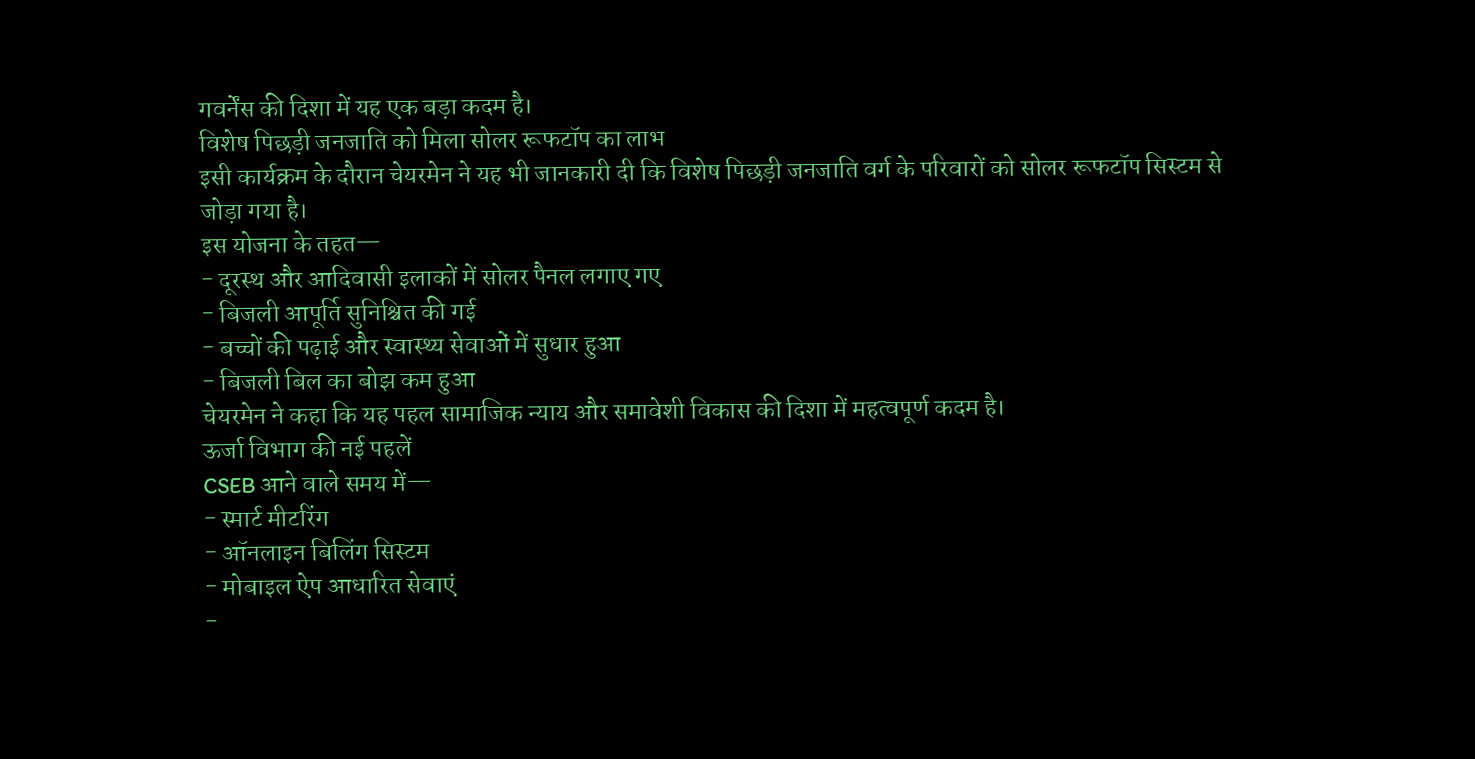गवर्नेंस की दिशा में यह एक बड़ा कदम है।
विशेष पिछड़ी जनजाति को मिला सोलर रूफटॉप का लाभ
इसी कार्यक्रम के दौरान चेयरमेन ने यह भी जानकारी दी कि विशेष पिछड़ी जनजाति वर्ग के परिवारों को सोलर रूफटॉप सिस्टम से जोड़ा गया है।
इस योजना के तहत—
- दूरस्थ और आदिवासी इलाकों में सोलर पैनल लगाए गए
- बिजली आपूर्ति सुनिश्चित की गई
- बच्चों की पढ़ाई और स्वास्थ्य सेवाओं में सुधार हुआ
- बिजली बिल का बोझ कम हुआ
चेयरमेन ने कहा कि यह पहल सामाजिक न्याय और समावेशी विकास की दिशा में महत्वपूर्ण कदम है।
ऊर्जा विभाग की नई पहलें
CSEB आने वाले समय में—
- स्मार्ट मीटरिंग
- ऑनलाइन बिलिंग सिस्टम
- मोबाइल ऐप आधारित सेवाएं
-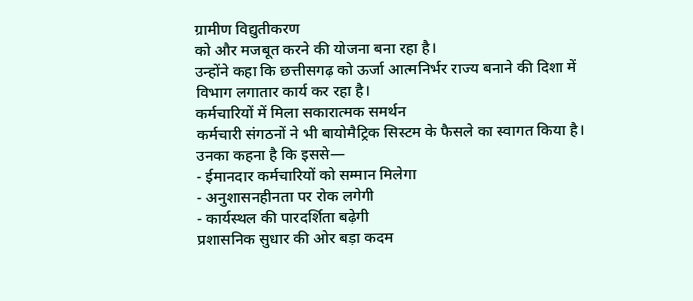ग्रामीण विद्युतीकरण
को और मजबूत करने की योजना बना रहा है।
उन्होंने कहा कि छत्तीसगढ़ को ऊर्जा आत्मनिर्भर राज्य बनाने की दिशा में विभाग लगातार कार्य कर रहा है।
कर्मचारियों में मिला सकारात्मक समर्थन
कर्मचारी संगठनों ने भी बायोमैट्रिक सिस्टम के फैसले का स्वागत किया है। उनका कहना है कि इससे—
- ईमानदार कर्मचारियों को सम्मान मिलेगा
- अनुशासनहीनता पर रोक लगेगी
- कार्यस्थल की पारदर्शिता बढ़ेगी
प्रशासनिक सुधार की ओर बड़ा कदम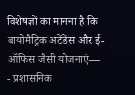विशेषज्ञों का मानना है कि बायोमैट्रिक अटेंडेंस और ई-ऑफिस जैसी योजनाएं—
- प्रशासनिक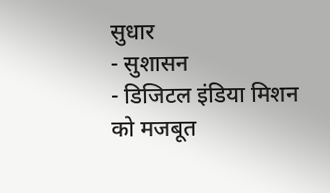सुधार
- सुशासन
- डिजिटल इंडिया मिशन
को मजबूत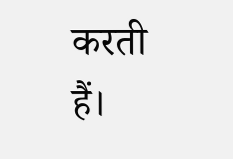करती हैं।